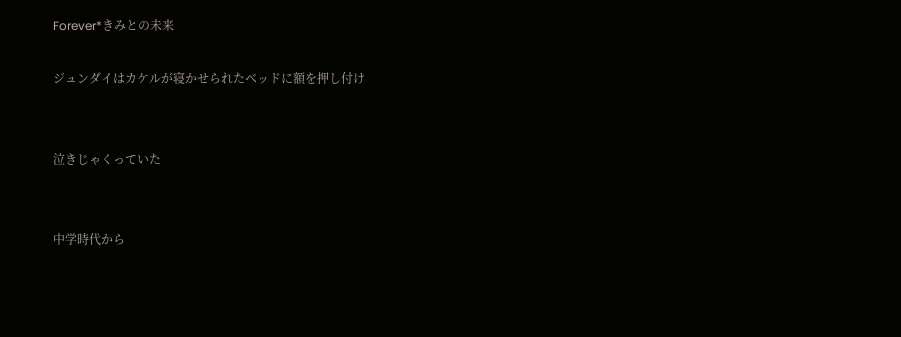Forever*きみとの未来

ジュンダイはカケルが寝かせられたベッドに額を押し付け


泣きじゃくっていた


中学時代から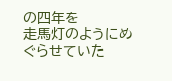の四年を
走馬灯のようにめぐらせていた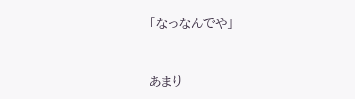「なっなんでや」


あまり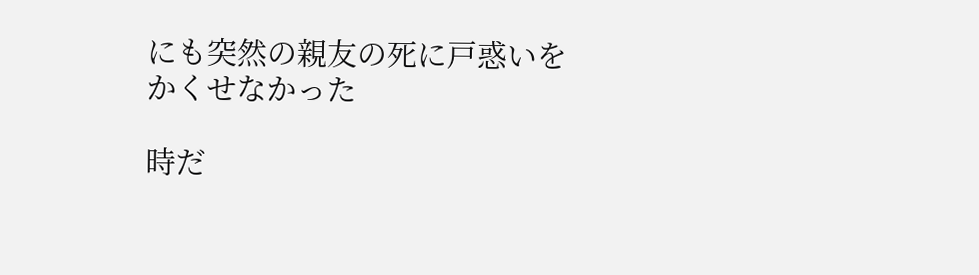にも突然の親友の死に戸惑いをかくせなかった

時だ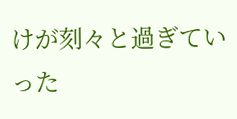けが刻々と過ぎていった